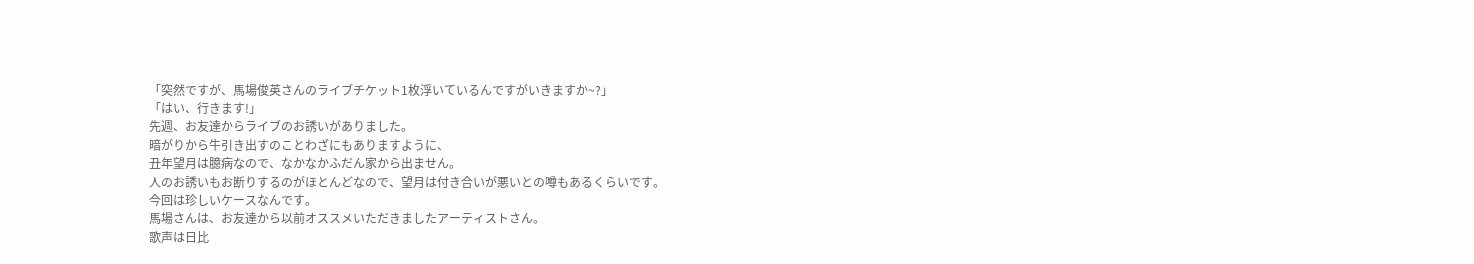「突然ですが、馬場俊英さんのライブチケット1枚浮いているんですがいきますか~?」
「はい、行きます!」
先週、お友達からライブのお誘いがありました。
暗がりから牛引き出すのことわざにもありますように、
丑年望月は臆病なので、なかなかふだん家から出ません。
人のお誘いもお断りするのがほとんどなので、望月は付き合いが悪いとの噂もあるくらいです。
今回は珍しいケースなんです。
馬場さんは、お友達から以前オススメいただきましたアーティストさん。
歌声は日比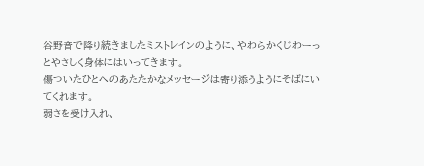谷野音で降り続きましたミストレインのように、やわらかくじわーっとやさしく身体にはいってきます。
傷ついたひとへのあたたかなメッセージは寄り添うようにそばにいてくれます。
弱さを受け入れ、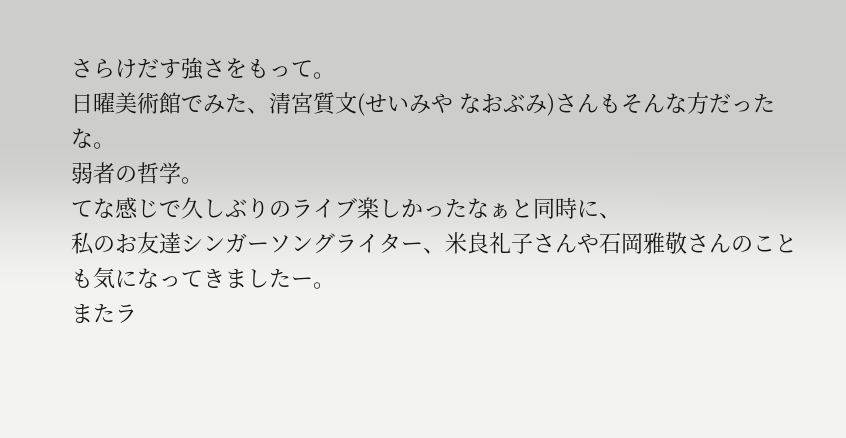さらけだす強さをもって。
日曜美術館でみた、清宮質文(せいみや なおぶみ)さんもそんな方だったな。
弱者の哲学。
てな感じで久しぶりのライブ楽しかったなぁと同時に、
私のお友達シンガーソングライター、米良礼子さんや石岡雅敬さんのことも気になってきましたー。
またラ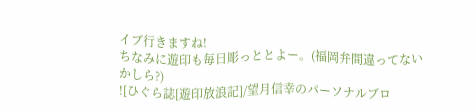イブ行きますね!
ちなみに遊印も毎日彫っととよー。(福岡弁間違ってないかしら?)
![ひぐら誌[遊印放浪記]/望月信幸のパーソナルブロ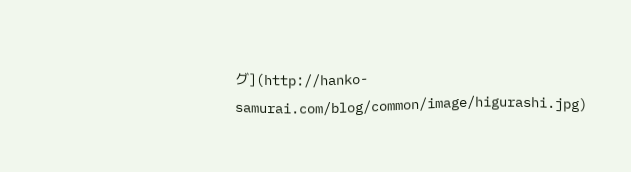グ](http://hanko-samurai.com/blog/common/image/higurashi.jpg)